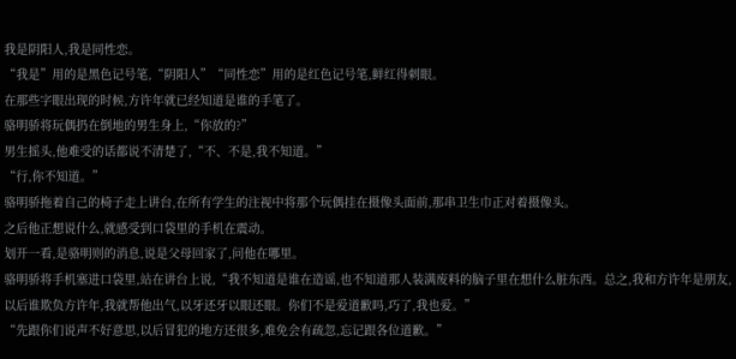我是阴阳人,我是同性恋。
“我是”用的是黑色记号笔,“阴阳人”“同性恋”用的是红色记号笔,鲜红得刺眼。
在那些字眼出现的时候,方许年就已经知道是谁的手笔了。
骆明骄将玩偶扔在倒地的男生身上,“你放的?”
男生摇头,他难受的话都说不清楚了,“不、不是,我不知道。”
“行,你不知道。”
骆明骄拖着自己的椅子走上讲台,在所有学生的注视中将那个玩偶挂在摄像头面前,那串卫生巾正对着摄像头。
之后他正想说什么,就感受到口袋里的手机在震动。
划开一看,是骆明则的消息,说是父母回家了,问他在哪里。
骆明骄将手机塞进口袋里,站在讲台上说,“我不知道是谁在造谣,也不知道那人装满废料的脑子里在想什么脏东西。总之,我和方许年是朋友,以后谁欺负方许年,我就帮他出气,以牙还牙以眼还眼。你们不是爱道歉吗,巧了,我也爱。”
“先跟你们说声不好意思,以后冒犯的地方还很多,难免会有疏忽,忘记跟各位道歉。”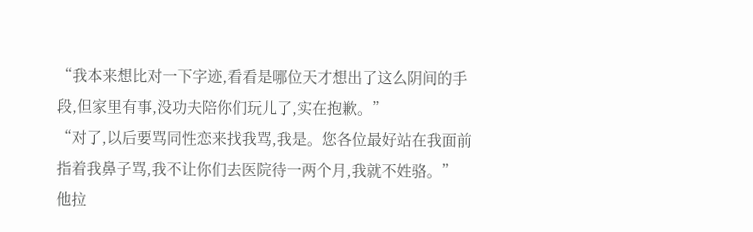“我本来想比对一下字迹,看看是哪位天才想出了这么阴间的手段,但家里有事,没功夫陪你们玩儿了,实在抱歉。”
“对了,以后要骂同性恋来找我骂,我是。您各位最好站在我面前指着我鼻子骂,我不让你们去医院待一两个月,我就不姓骆。”
他拉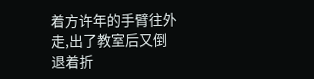着方许年的手臂往外走,出了教室后又倒退着折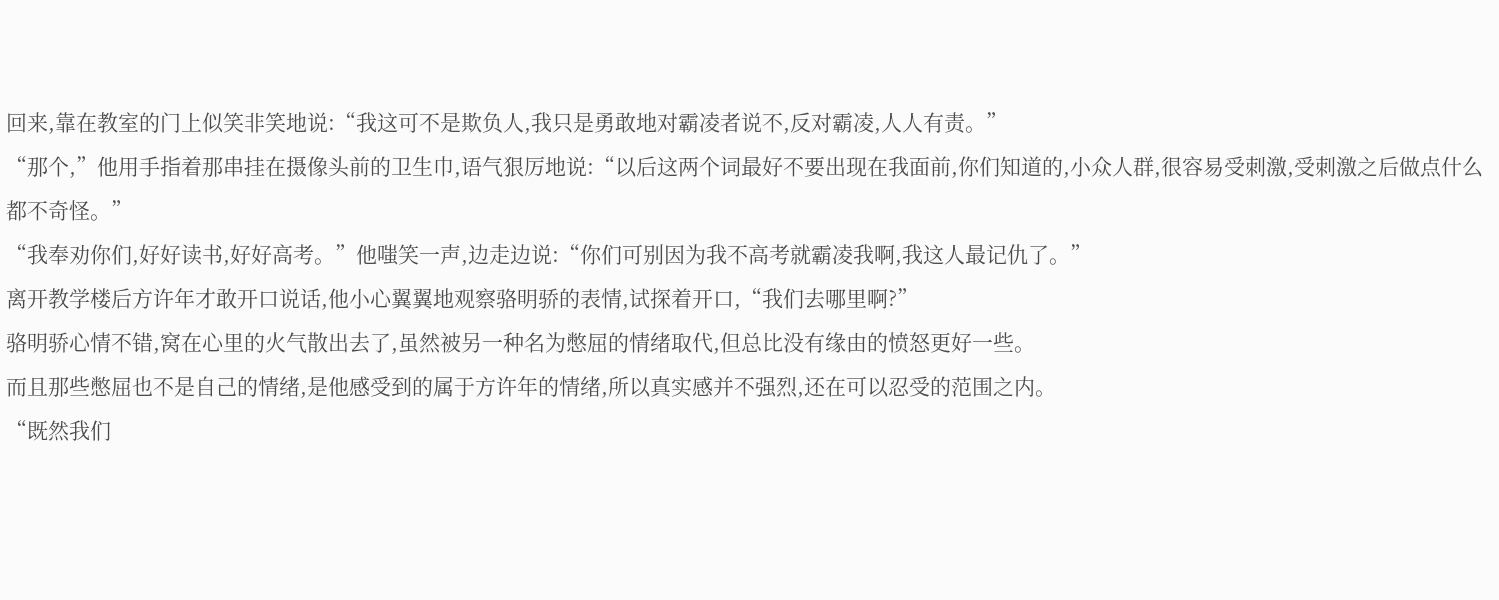回来,靠在教室的门上似笑非笑地说:“我这可不是欺负人,我只是勇敢地对霸凌者说不,反对霸凌,人人有责。”
“那个,”他用手指着那串挂在摄像头前的卫生巾,语气狠厉地说:“以后这两个词最好不要出现在我面前,你们知道的,小众人群,很容易受刺激,受刺激之后做点什么都不奇怪。”
“我奉劝你们,好好读书,好好高考。”他嗤笑一声,边走边说:“你们可别因为我不高考就霸凌我啊,我这人最记仇了。”
离开教学楼后方许年才敢开口说话,他小心翼翼地观察骆明骄的表情,试探着开口,“我们去哪里啊?”
骆明骄心情不错,窝在心里的火气散出去了,虽然被另一种名为憋屈的情绪取代,但总比没有缘由的愤怒更好一些。
而且那些憋屈也不是自己的情绪,是他感受到的属于方许年的情绪,所以真实感并不强烈,还在可以忍受的范围之内。
“既然我们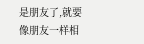是朋友了,就要像朋友一样相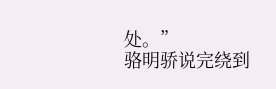处。”
骆明骄说完绕到